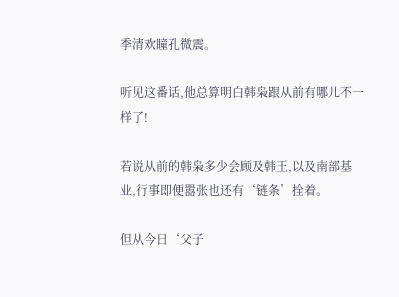季清欢瞳孔微震。

听见这番话,他总算明白韩枭跟从前有哪儿不一样了!

若说从前的韩枭多少会顾及韩王,以及南部基业,行事即便嚣张也还有‘链条’拴着。

但从今日‘父子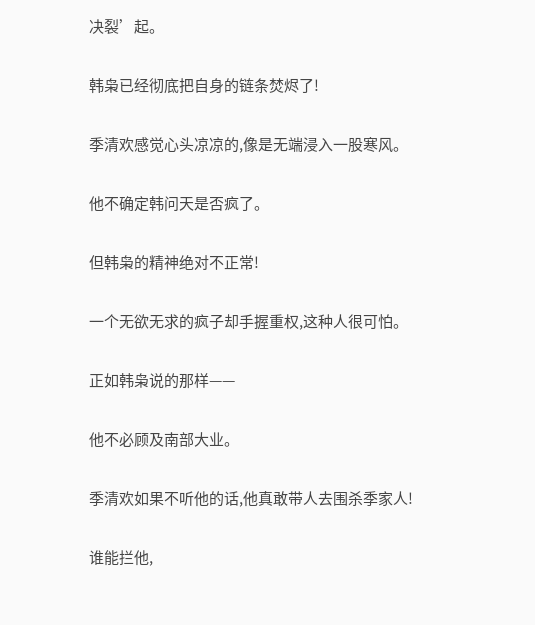决裂’起。

韩枭已经彻底把自身的链条焚烬了!

季清欢感觉心头凉凉的,像是无端浸入一股寒风。

他不确定韩问天是否疯了。

但韩枭的精神绝对不正常!

一个无欲无求的疯子却手握重权,这种人很可怕。

正如韩枭说的那样——

他不必顾及南部大业。

季清欢如果不听他的话,他真敢带人去围杀季家人!

谁能拦他,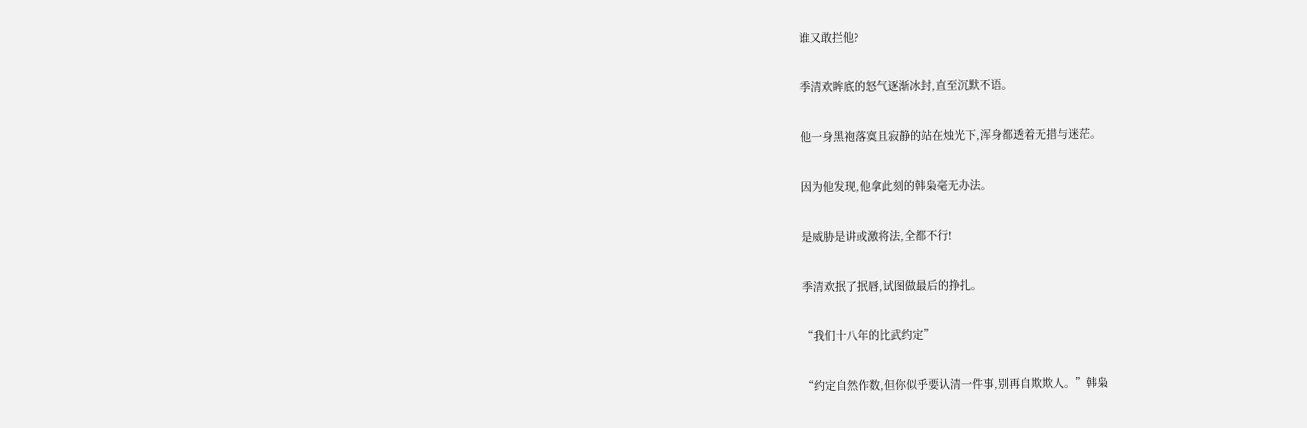谁又敢拦他?

季清欢眸底的怒气逐渐冰封,直至沉默不语。

他一身黑袍落寞且寂静的站在烛光下,浑身都透着无措与迷茫。

因为他发现,他拿此刻的韩枭毫无办法。

是威胁是讲或激将法,全都不行!

季清欢抿了抿唇,试图做最后的挣扎。

“我们十八年的比武约定”

“约定自然作数,但你似乎要认清一件事,别再自欺欺人。”韩枭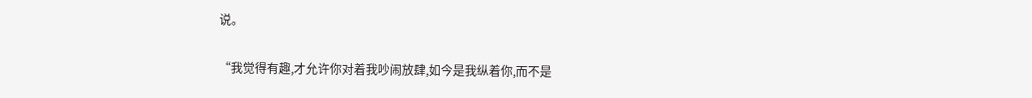说。

“我觉得有趣,才允许你对着我吵闹放肆,如今是我纵着你,而不是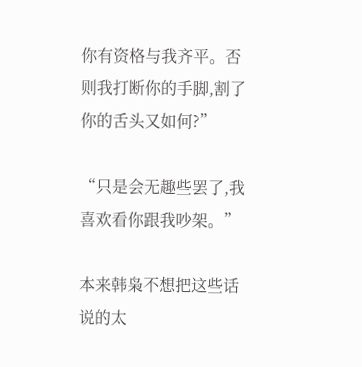你有资格与我齐平。否则我打断你的手脚,割了你的舌头又如何?”

“只是会无趣些罢了,我喜欢看你跟我吵架。”

本来韩枭不想把这些话说的太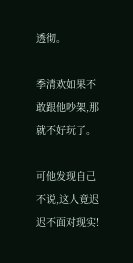透彻。

季清欢如果不敢跟他吵架,那就不好玩了。

可他发现自己不说,这人竟迟迟不面对现实!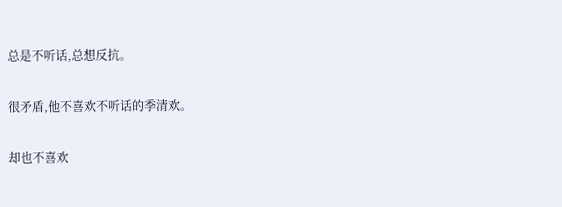总是不听话,总想反抗。

很矛盾,他不喜欢不听话的季清欢。

却也不喜欢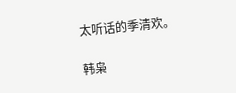太听话的季清欢。

韩枭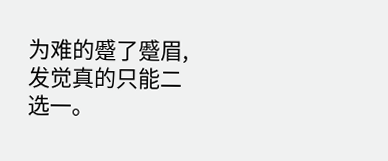为难的蹙了蹙眉,发觉真的只能二选一。